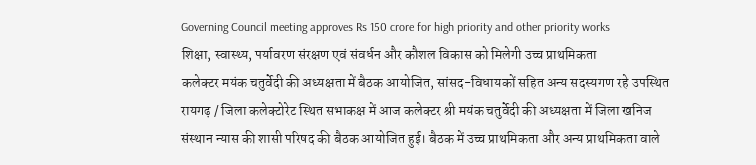Governing Council meeting approves Rs 150 crore for high priority and other priority works
शिक्षा, स्वास्थ्य, पर्यावरण संरक्षण एवं संवर्धन और कौशल विकास को मिलेगी उच्च प्राथमिकता
कलेक्टर मयंक चतुर्वेदी की अध्यक्षता में बैठक आयोजित, सांसद-विधायकों सहित अन्य सदस्यगण रहे उपस्थित
रायगढ़ / जिला कलेक्टोरेट स्थित सभाकक्ष में आज कलेक्टर श्री मयंक चतुर्वेदी की अध्यक्षता में जिला खनिज संस्थान न्यास की शासी परिषद की बैठक आयोजित हुई। बैठक में उच्च प्राथमिकता और अन्य प्राथमिकता वाले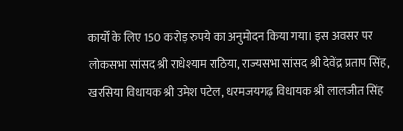कार्यों के लिए 150 करोड़ रुपये का अनुमोदन किया गया। इस अवसर पर लोकसभा सांसद श्री राधेश्याम राठिया, राज्यसभा सांसद श्री देवेंद्र प्रताप सिंह, खरसिया विधायक श्री उमेश पटेल, धरमजयगढ़ विधायक श्री लालजीत सिंह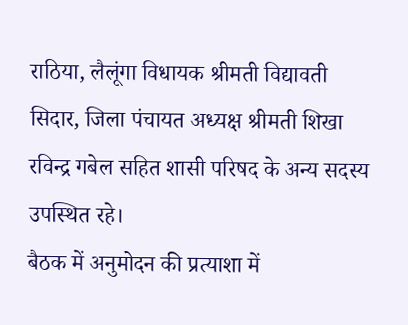राठिया, लैलूंगा विधायक श्रीमती विद्यावती सिदार, जिला पंचायत अध्यक्ष श्रीमती शिखा रविन्द्र गबेल सहित शासी परिषद के अन्य सदस्य उपस्थित रहे।
बैठक में अनुमोदन की प्रत्याशा में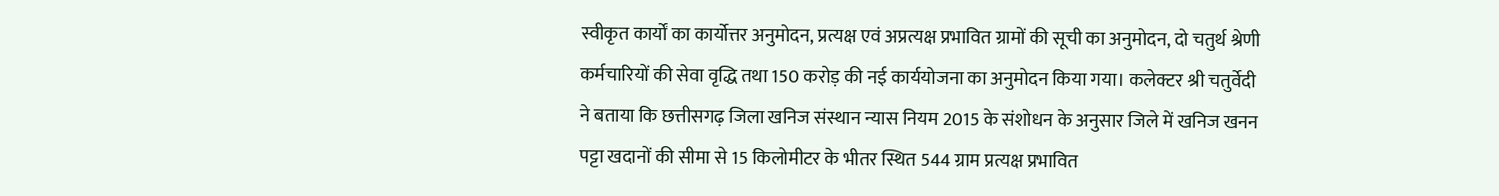स्वीकृत कार्यों का कार्योत्तर अनुमोदन, प्रत्यक्ष एवं अप्रत्यक्ष प्रभावित ग्रामों की सूची का अनुमोदन, दो चतुर्थ श्रेणी कर्मचारियों की सेवा वृद्धि तथा 150 करोड़ की नई कार्ययोजना का अनुमोदन किया गया। कलेक्टर श्री चतुर्वेदी ने बताया कि छत्तीसगढ़ जिला खनिज संस्थान न्यास नियम 2015 के संशोधन के अनुसार जिले में खनिज खनन पट्टा खदानों की सीमा से 15 किलोमीटर के भीतर स्थित 544 ग्राम प्रत्यक्ष प्रभावित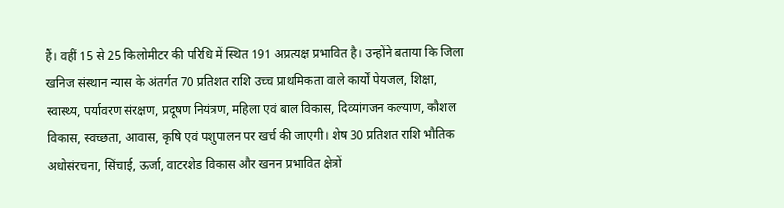हैं। वहीं 15 से 25 किलोमीटर की परिधि में स्थित 191 अप्रत्यक्ष प्रभावित है। उन्होंने बताया कि जिला खनिज संस्थान न्यास के अंतर्गत 70 प्रतिशत राशि उच्च प्राथमिकता वाले कार्यों पेयजल, शिक्षा, स्वास्थ्य, पर्यावरण संरक्षण, प्रदूषण नियंत्रण, महिला एवं बाल विकास, दिव्यांगजन कल्याण, कौशल विकास, स्वच्छता, आवास, कृषि एवं पशुपालन पर खर्च की जाएगी। शेष 30 प्रतिशत राशि भौतिक अधोसंरचना, सिंचाई, ऊर्जा, वाटरशेड विकास और खनन प्रभावित क्षेत्रों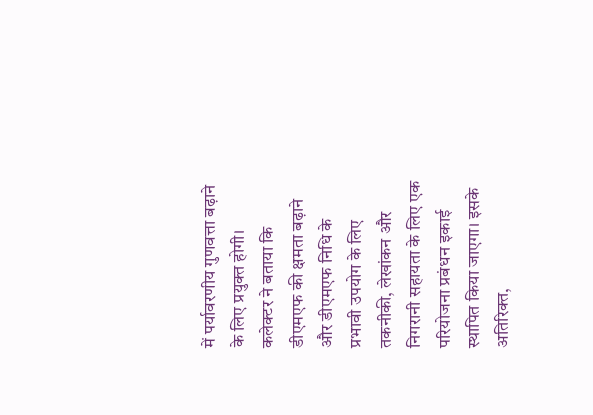में पर्यावरणीय गुणवत्ता बढ़ाने के लिए प्रयुक्त होगी।
कलेक्टर ने बताया कि डीएमएफ की क्षमता बढ़ाने और डीएमएफ निधि के प्रभावी उपयोग के लिए तकनीकी, लेखांकन और निगरानी सहायता के लिए एक परियोजना प्रबंधन इकाई स्थापित किया जाएगा। इसके अतिरिक्त,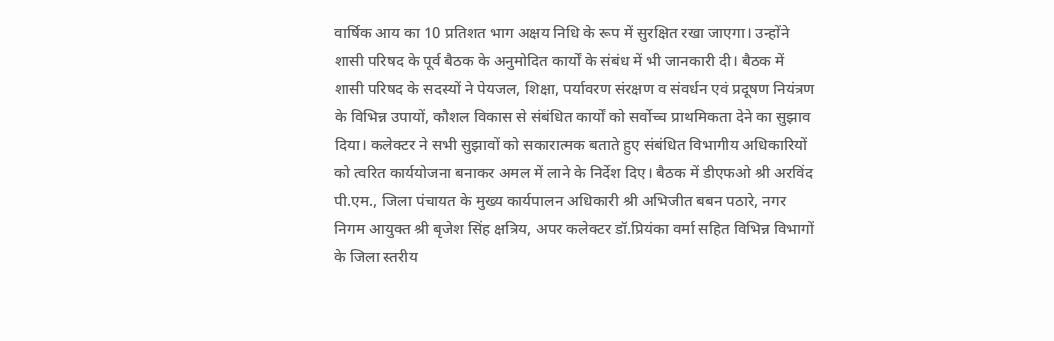वार्षिक आय का 10 प्रतिशत भाग अक्षय निधि के रूप में सुरक्षित रखा जाएगा। उन्होंने शासी परिषद के पूर्व बैठक के अनुमोदित कार्यों के संबंध में भी जानकारी दी। बैठक में शासी परिषद के सदस्यों ने पेयजल, शिक्षा, पर्यावरण संरक्षण व संवर्धन एवं प्रदूषण नियंत्रण के विभिन्न उपायों, कौशल विकास से संबंधित कार्यों को सर्वोच्च प्राथमिकता देने का सुझाव दिया। कलेक्टर ने सभी सुझावों को सकारात्मक बताते हुए संबंधित विभागीय अधिकारियों को त्वरित कार्ययोजना बनाकर अमल में लाने के निर्देश दिए। बैठक में डीएफओ श्री अरविंद पी.एम., जिला पंचायत के मुख्य कार्यपालन अधिकारी श्री अभिजीत बबन पठारे, नगर निगम आयुक्त श्री बृजेश सिंह क्षत्रिय, अपर कलेक्टर डॉ.प्रियंका वर्मा सहित विभिन्न विभागों के जिला स्तरीय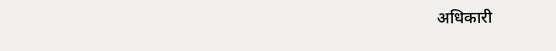अधिकारी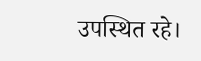उपस्थित रहे।